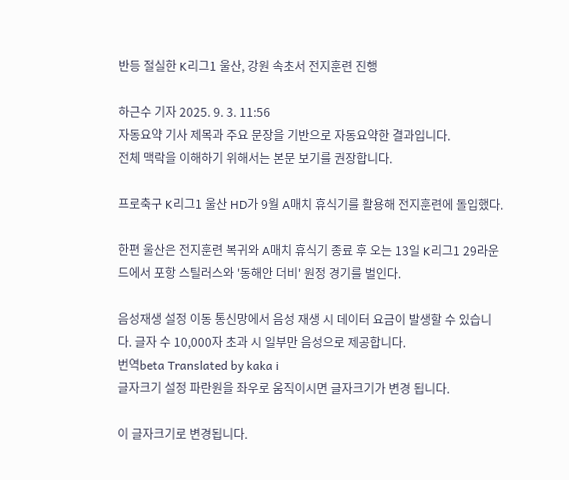반등 절실한 K리그1 울산, 강원 속초서 전지훈련 진행

하근수 기자 2025. 9. 3. 11:56
자동요약 기사 제목과 주요 문장을 기반으로 자동요약한 결과입니다.
전체 맥락을 이해하기 위해서는 본문 보기를 권장합니다.

프로축구 K리그1 울산 HD가 9월 A매치 휴식기를 활용해 전지훈련에 돌입했다.

한편 울산은 전지훈련 복귀와 A매치 휴식기 종료 후 오는 13일 K리그1 29라운드에서 포항 스틸러스와 '동해안 더비' 원정 경기를 벌인다.

음성재생 설정 이동 통신망에서 음성 재생 시 데이터 요금이 발생할 수 있습니다. 글자 수 10,000자 초과 시 일부만 음성으로 제공합니다.
번역beta Translated by kaka i
글자크기 설정 파란원을 좌우로 움직이시면 글자크기가 변경 됩니다.

이 글자크기로 변경됩니다.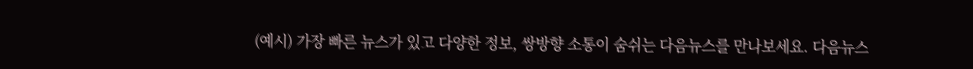(예시) 가장 빠른 뉴스가 있고 다양한 정보, 쌍방향 소통이 숨쉬는 다음뉴스를 만나보세요. 다음뉴스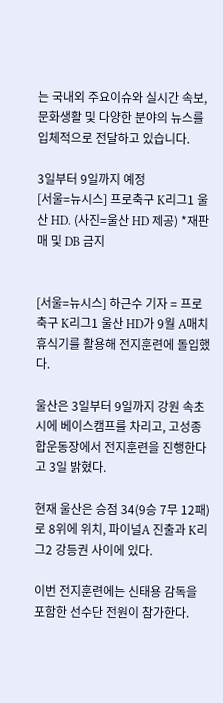는 국내외 주요이슈와 실시간 속보, 문화생활 및 다양한 분야의 뉴스를 입체적으로 전달하고 있습니다.

3일부터 9일까지 예정
[서울=뉴시스] 프로축구 K리그1 울산 HD. (사진=울산 HD 제공) *재판매 및 DB 금지


[서울=뉴시스] 하근수 기자 = 프로축구 K리그1 울산 HD가 9월 A매치 휴식기를 활용해 전지훈련에 돌입했다.

울산은 3일부터 9일까지 강원 속초시에 베이스캠프를 차리고, 고성종합운동장에서 전지훈련을 진행한다고 3일 밝혔다.

현재 울산은 승점 34(9승 7무 12패)로 8위에 위치, 파이널A 진출과 K리그2 강등권 사이에 있다.

이번 전지훈련에는 신태용 감독을 포함한 선수단 전원이 참가한다.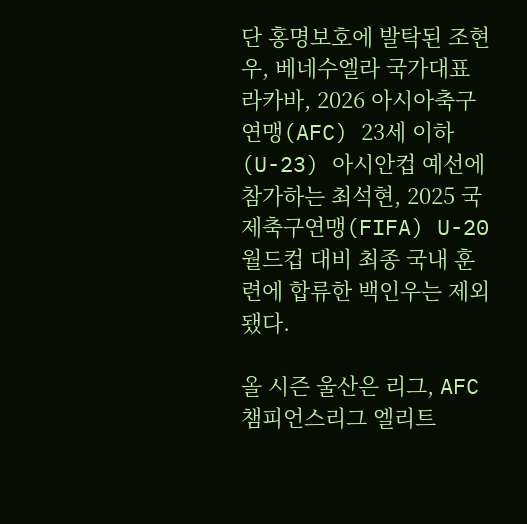단 홍명보호에 발탁된 조현우, 베네수엘라 국가대표 라카바, 2026 아시아축구연맹(AFC) 23세 이하(U-23) 아시안컵 예선에 참가하는 최석현, 2025 국제축구연맹(FIFA) U-20 월드컵 대비 최종 국내 훈련에 합류한 백인우는 제외됐다.

올 시즌 울산은 리그, AFC 챔피언스리그 엘리트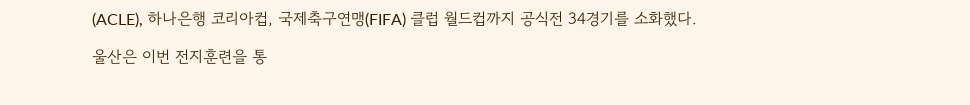(ACLE), 하나은행 코리아컵, 국제축구연맹(FIFA) 클럽 월드컵까지 공식전 34경기를 소화했다.

울산은 이번 전지훈련을 통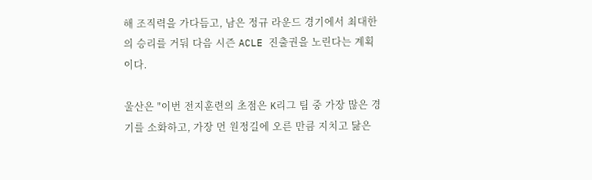해 조직력을 가다듬고, 남은 정규 라운드 경기에서 최대한의 승리를 거둬 다음 시즌 ACLE 진출권을 노린다는 계획이다.

울산은 "이번 전지훈련의 초점은 K리그 팀 중 가장 많은 경기를 소화하고, 가장 먼 원정길에 오른 만큼 지치고 닳은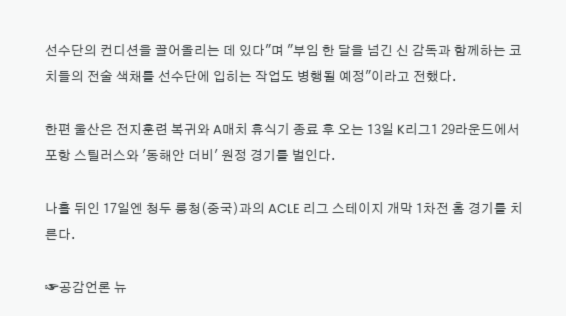선수단의 컨디션을 끌어올리는 데 있다"며 "부임 한 달을 넘긴 신 감독과 함께하는 코치들의 전술 색채를 선수단에 입히는 작업도 병행될 예정"이라고 전했다.

한편 울산은 전지훈련 복귀와 A매치 휴식기 종료 후 오는 13일 K리그1 29라운드에서 포항 스틸러스와 '동해안 더비' 원정 경기를 벌인다.

나흘 뒤인 17일엔 청두 룽청(중국)과의 ACLE 리그 스테이지 개막 1차전 홈 경기를 치른다.

☞공감언론 뉴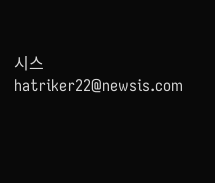시스 hatriker22@newsis.com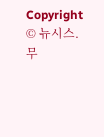Copyright © 뉴시스. 무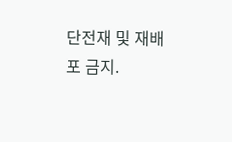단전재 및 재배포 금지.